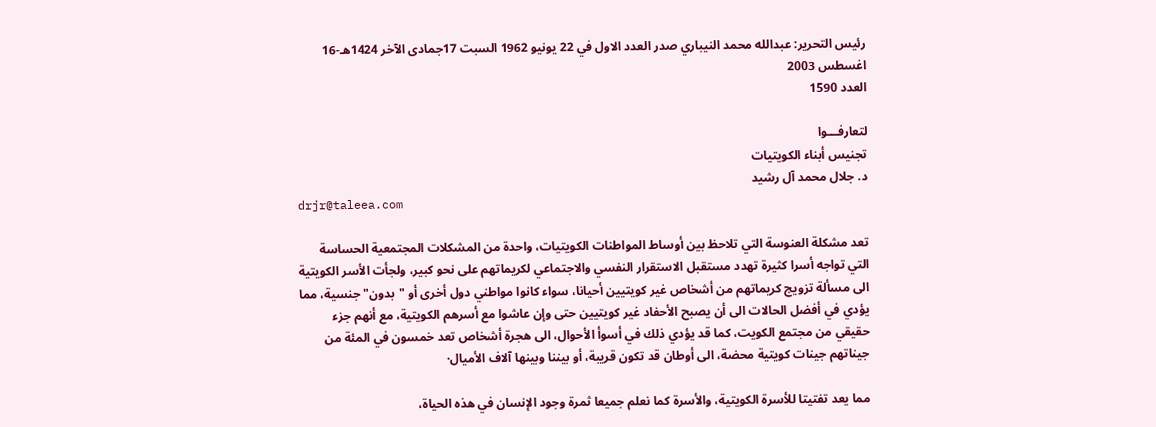رئيس التحرير: عبدالله محمد النيباري صدر العدد الاول في 22 يونيو 1962 السبت 17جمادى الآخر 1424هـ-16 اغسطس 2003
العدد 1590

لتعارفـــوا
تجنيس أبناء الكويتيات
د. جلال محمد آل رشيد
drjr@taleea.com

تعد مشكلة العنوسة التي تلاحظ بين أوساط المواطنات الكويتيات، واحدة من المشكلات المجتمعية الحساسة التي تواجه أسرا كثيرة تهدد مستقبل الاستقرار النفسي والاجتماعي لكريماتهم على نحو كبير، ولجأت الأسر الكويتية الى مسألة تزويج كريماتهم من أشخاص غير كويتيين أحيانا، سواء كانوا مواطني دول أخرى أو "بدون" جنسية، مما يؤدي في أفضل الحالات الى أن يصبح الأحفاد غير كويتيين حتى وإن عاشوا مع أسرهم الكويتية، مع أنهم جزء حقيقي من مجتمع الكويت، كما قد يؤدي ذلك في أسوأ الأحوال، الى هجرة أشخاص تعد خمسون في المئة من جيناتهم جينات كويتية محضة، الى أوطان قد تكون قريبة، أو بيننا وبينها آلاف الأميال·

مما يعد تفتيتا للأسرة الكويتية، والأسرة كما نعلم جميعا ثمرة وجود الإنسان في هذه الحياة،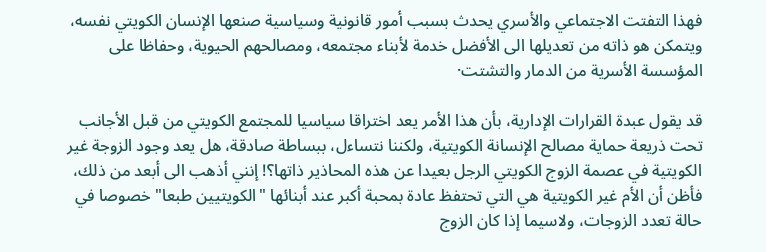فهذا التفتت الاجتماعي والأسري يحدث بسبب أمور قانونية وسياسية صنعها الإنسان الكويتي نفسه، ويتمكن هو ذاته من تعديلها الى الأفضل خدمة لأبناء مجتمعه، ومصالحهم الحيوية، وحفاظا على المؤسسة الأسرية من الدمار والتشتت·

قد يقول عبدة القرارات الإدارية، بأن هذا الأمر يعد اختراقا سياسيا للمجتمع الكويتي من قبل الأجانب تحت ذريعة حماية مصالح الإنسانة الكويتية، ولكننا نتساءل، ببساطة صادقة، هل يعد وجود الزوجة غير الكويتية في عصمة الزوج الكويتي الرجل بعيدا عن هذه المحاذير ذاتها؟! إنني أذهب الى أبعد من ذلك، فأظن أن الأم غير الكويتية هي التي تحتفظ عادة بمحبة أكبر عند أبنائها "الكويتيين طبعا" خصوصا في حالة تعدد الزوجات، ولاسيما إذا كان الزوج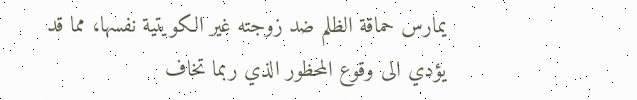يمارس حماقة الظلم ضد زوجته غير الكويتية نفسها، مما قد يؤدي الى وقوع المحظور الذي ربما تخاف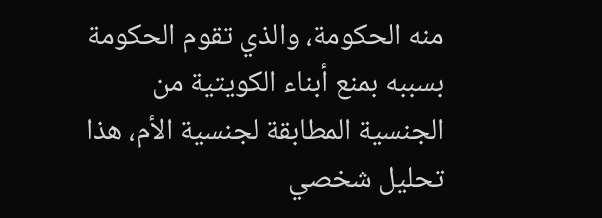منه الحكومة، والذي تقوم الحكومة بسببه بمنع أبناء الكويتية من الجنسية المطابقة لجنسية الأم، هذا تحليل شخصي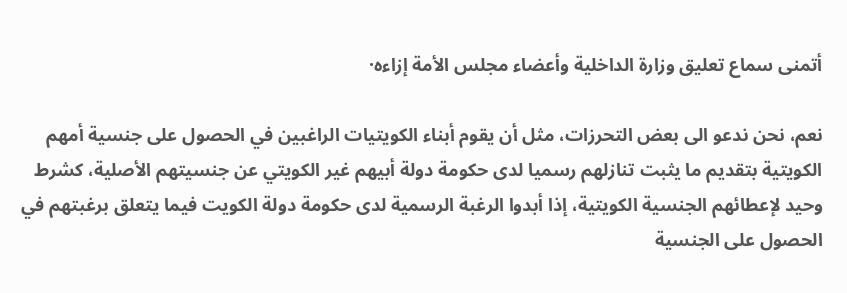أتمنى سماع تعليق وزارة الداخلية وأعضاء مجلس الأمة إزاءه·

نعم، نحن ندعو الى بعض التحرزات، مثل أن يقوم أبناء الكويتيات الراغبين في الحصول على جنسية أمهم الكويتية بتقديم ما يثبت تنازلهم رسميا لدى حكومة دولة أبيهم غير الكويتي عن جنسيتهم الأصلية، كشرط وحيد لإعطائهم الجنسية الكويتية، إذا أبدوا الرغبة الرسمية لدى حكومة دولة الكويت فيما يتعلق برغبتهم في الحصول على الجنسية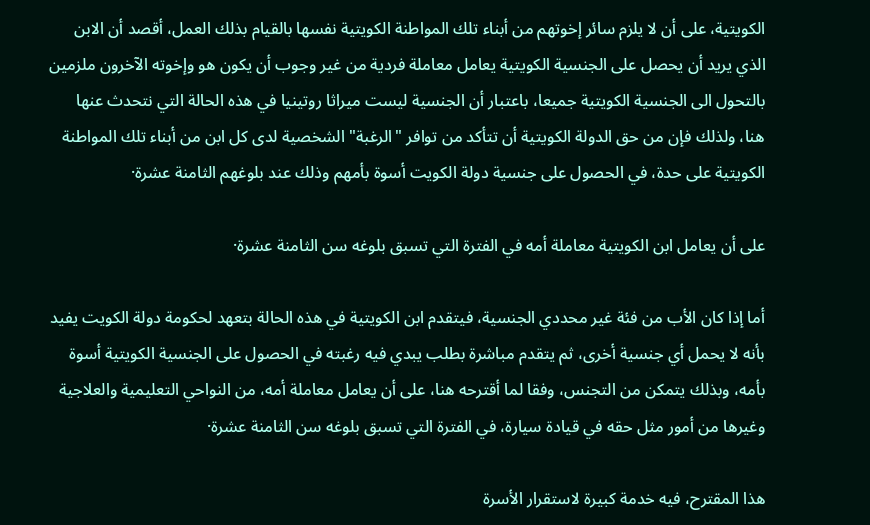الكويتية، على أن لا يلزم سائر إخوتهم من أبناء تلك المواطنة الكويتية نفسها بالقيام بذلك العمل، أقصد أن الابن الذي يريد أن يحصل على الجنسية الكويتية يعامل معاملة فردية من غير وجوب أن يكون هو وإخوته الآخرون ملزمين بالتحول الى الجنسية الكويتية جميعا، باعتبار أن الجنسية ليست ميراثا روتينيا في هذه الحالة التي نتحدث عنها هنا، ولذلك فإن من حق الدولة الكويتية أن تتأكد من توافر "الرغبة" الشخصية لدى كل ابن من أبناء تلك المواطنة الكويتية على حدة، في الحصول على جنسية دولة الكويت أسوة بأمهم وذلك عند بلوغهم الثامنة عشرة·

على أن يعامل ابن الكويتية معاملة أمه في الفترة التي تسبق بلوغه سن الثامنة عشرة·

أما إذا كان الأب من فئة غير محددي الجنسية، فيتقدم ابن الكويتية في هذه الحالة بتعهد لحكومة دولة الكويت يفيد بأنه لا يحمل أي جنسية أخرى، ثم يتقدم مباشرة بطلب يبدي فيه رغبته في الحصول على الجنسية الكويتية أسوة بأمه، وبذلك يتمكن من التجنس، وفقا لما أقترحه هنا، على أن يعامل معاملة أمه، من النواحي التعليمية والعلاجية وغيرها من أمور مثل حقه في قيادة سيارة، في الفترة التي تسبق بلوغه سن الثامنة عشرة·

هذا المقترح، فيه خدمة كبيرة لاستقرار الأسرة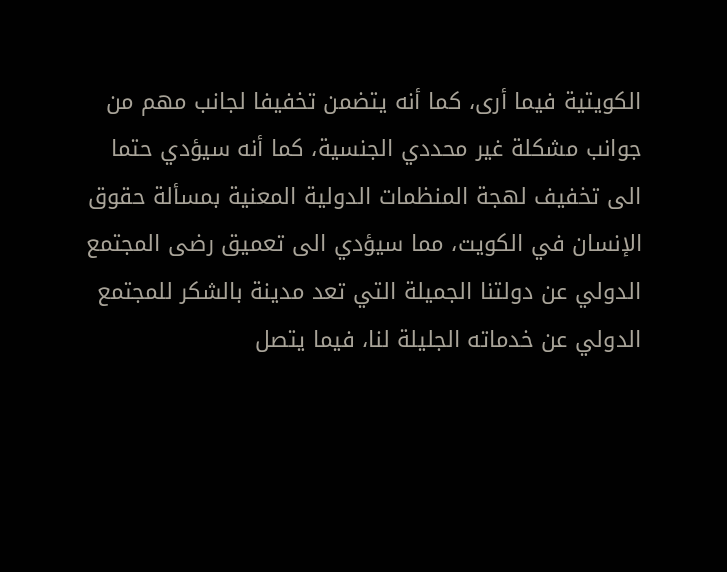الكويتية فيما أرى، كما أنه يتضمن تخفيفا لجانب مهم من جوانب مشكلة غير محددي الجنسية، كما أنه سيؤدي حتما الى تخفيف لهجة المنظمات الدولية المعنية بمسألة حقوق الإنسان في الكويت، مما سيؤدي الى تعميق رضى المجتمع الدولي عن دولتنا الجميلة التي تعد مدينة بالشكر للمجتمع الدولي عن خدماته الجليلة لنا، فيما يتصل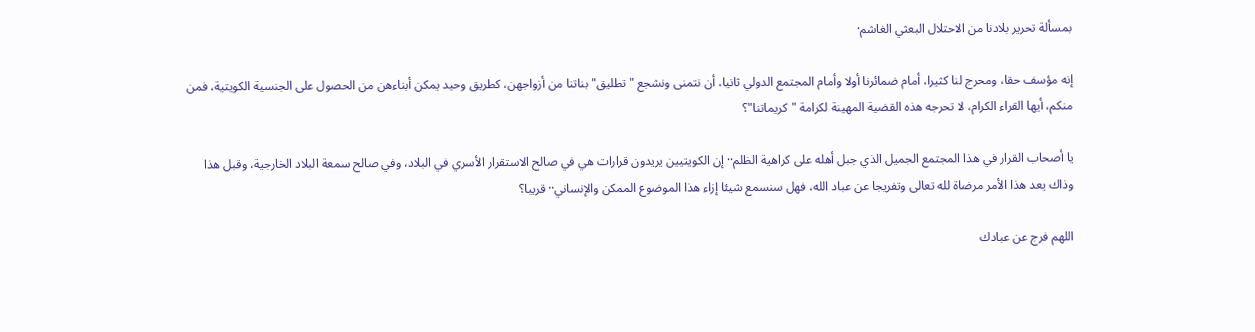بمسألة تحرير بلادنا من الاحتلال البعثي الغاشم·

إنه مؤسف حقا، ومحرج لنا كثيرا، أمام ضمائرنا أولا وأمام المجتمع الدولي ثانيا، أن نتمنى ونشجع "تطليق" بناتنا من أزواجهن، كطريق وحيد يمكن أبناءهن من الحصول على الجنسية الكويتية، فمن منكم، أيها القراء الكرام، لا تحرجه هذه القضية المهينة لكرامة "كريماتنا"؟

يا أصحاب القرار في هذا المجتمع الجميل الذي جبل أهله على كراهية الظلم·· إن الكويتيين يريدون قرارات هي في صالح الاستقرار الأسري في البلاد، وفي صالح سمعة البلاد الخارجية، وقبل هذا وذاك يعد هذا الأمر مرضاة لله تعالى وتفريجا عن عباد الله، فهل سنسمع شيئا إزاء هذا الموضوع الممكن والإنساني·· قريبا؟

اللهم فرج عن عبادك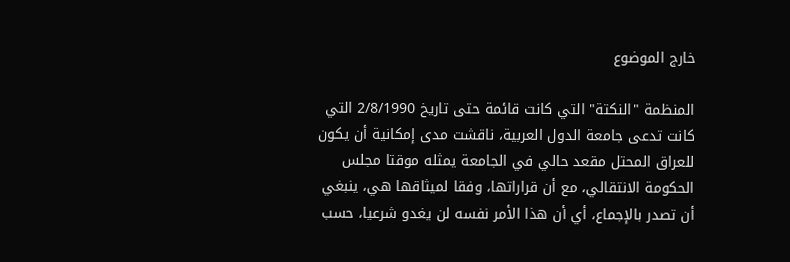خارج الموضوع

المنظمة "النكتة" التي كانت قائمة حتى تاريخ 2/8/1990 التي كانت تدعى جامعة الدول العربية، ناقشت مدى إمكانية أن يكون للعراق المحتل مقعد حالي في الجامعة يمثله موقتا مجلس الحكومة الانتقالي، مع أن قراراتها، وفقا لميثاقها هي، ينبغي أن تصدر بالإجماع، أي أن هذا الأمر نفسه لن يغدو شرعيا، حسب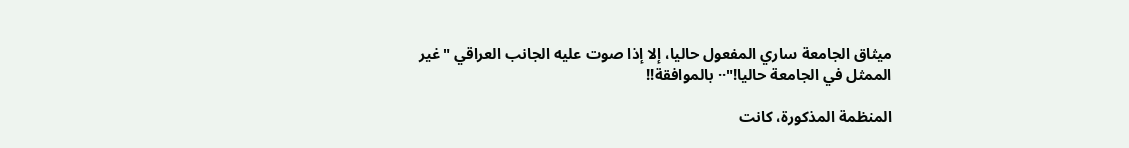ميثاق الجامعة ساري المفعول حاليا، إلا إذا صوت عليه الجانب العراقي "غير الممثل في الجامعة حاليا!"·· بالموافقة!!

المنظمة المذكورة، كانت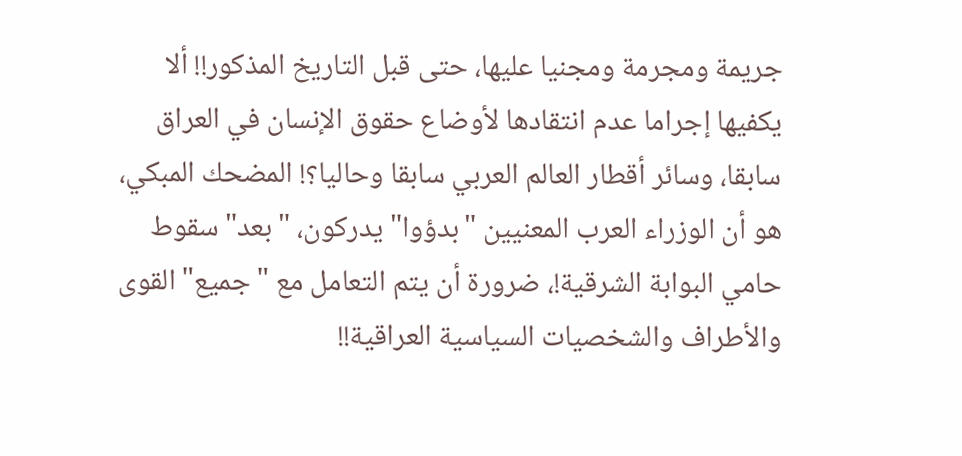جريمة ومجرمة ومجنيا عليها، حتى قبل التاريخ المذكور!! ألا يكفيها إجراما عدم انتقادها لأوضاع حقوق الإنسان في العراق سابقا، وسائر أقطار العالم العربي سابقا وحاليا؟! المضحك المبكي، هو أن الوزراء العرب المعنيين "بدؤوا" يدركون، "بعد" سقوط حامي البوابة الشرقية!، ضرورة أن يتم التعامل مع "جميع" القوى والأطراف والشخصيات السياسية العراقية!!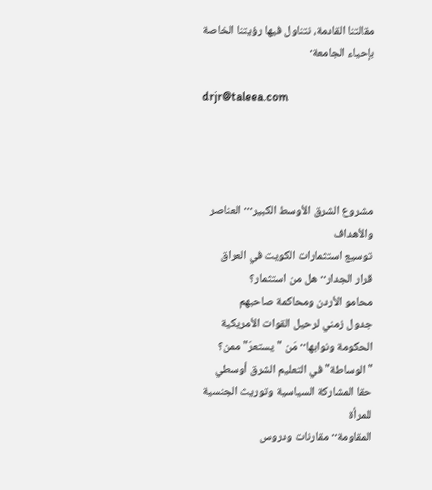مقالتنا القادمة، نتناول فيها رؤيتنا الخاصة بإحياء الجامعة·

drjr@taleea.com




مشروع الشرق الأوسط الكبير··· العناصر والأهداف
توسيع استثمارات الكويت في العراق
قرار الجدار·· هل من استثمار؟
محامو الأردن ومحاكمة صاحبهم
جدول زمني لرحيل القوات الأمريكية
الحكومة ونوابها·· مَن "يستعرّ" ممن؟
"الوساطة" في التعليم الشرق أوسطي
حقا المشاركة السياسية وتوريث الجنسية للمرأة
المقاومة·· مقارنات ودروس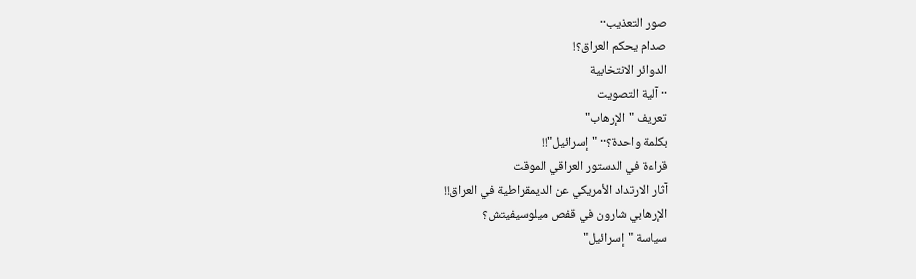صور التعذيب··
صدام يحكم العراق؟!
الدوائر الانتخابية
·· آلية التصويت
تعريف "الإرهاب"
بكلمة واحدة؟·· "إسرائيل"!!
قراءة في الدستور العراقي الموقت
آثار الارتداد الأمريكي عن الديمقراطية في العراق!!
الإرهابي شارون في قفص ميلوسيفيتش؟
سياسة "إسرائيل"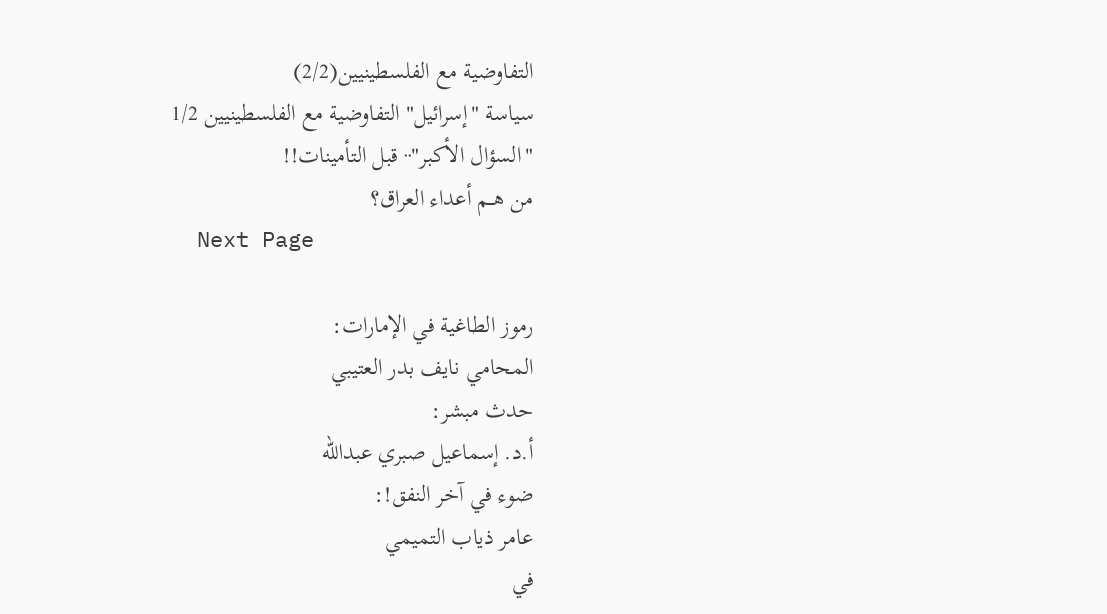التفاوضية مع الفلسطينيين(2/2)
سياسة "إسرائيل" التفاوضية مع الفلسطينيين 1/2
"السؤال الأكبر"·· قبل التأمينات!!
من هــم أعداء العراق؟
  Next Page

رموز الطاغية في الإمارات:
المحامي نايف بدر العتيبي
حدث مبشر:
أ.د. إسماعيل صبري عبدالله
ضوء في آخر النفق!:
عامر ذياب التميمي
في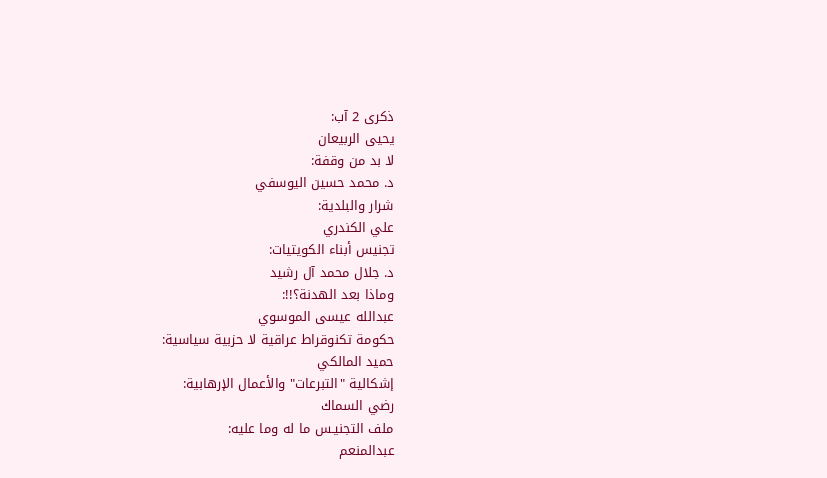ذكرى 2 آب:
يحيى الربيعان
لا بد من وقفة:
د. محمد حسين اليوسفي
شرار والبلدية:
علي الكندري
تجنيس أبناء الكويتيات:
د. جلال محمد آل رشيد
وماذا بعد الهدنة؟!!:
عبدالله عيسى الموسوي
حكومة تكنوقراط عراقية لا حزبية سياسية:
حميد المالكي
إشكالية "التبرعات" والأعمال الإرهابية:
رضي السماك
ملف التجنيـس ما له وما عليه:
عبدالمنعم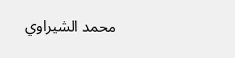محمد الشيراوي